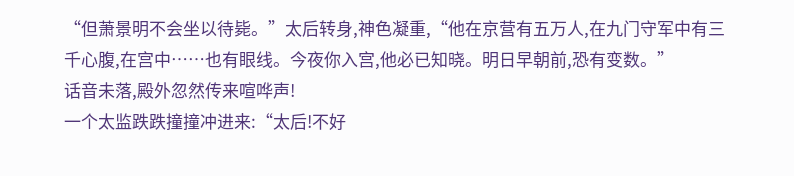“但萧景明不会坐以待毙。”太后转身,神色凝重,“他在京营有五万人,在九门守军中有三千心腹,在宫中……也有眼线。今夜你入宫,他必已知晓。明日早朝前,恐有变数。”
话音未落,殿外忽然传来喧哗声!
一个太监跌跌撞撞冲进来:“太后!不好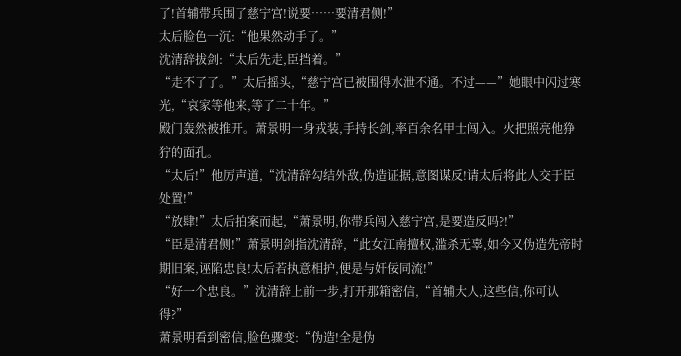了!首辅带兵围了慈宁宫!说要……要清君侧!”
太后脸色一沉:“他果然动手了。”
沈清辞拔剑:“太后先走,臣挡着。”
“走不了了。”太后摇头,“慈宁宫已被围得水泄不通。不过——”她眼中闪过寒光,“哀家等他来,等了二十年。”
殿门轰然被推开。萧景明一身戎装,手持长剑,率百余名甲士闯入。火把照亮他狰狞的面孔。
“太后!”他厉声道,“沈清辞勾结外敌,伪造证据,意图谋反!请太后将此人交于臣处置!”
“放肆!”太后拍案而起,“萧景明,你带兵闯入慈宁宫,是要造反吗?!”
“臣是清君侧!”萧景明剑指沈清辞,“此女江南擅权,滥杀无辜,如今又伪造先帝时期旧案,诬陷忠良!太后若执意相护,便是与奸佞同流!”
“好一个忠良。”沈清辞上前一步,打开那箱密信,“首辅大人,这些信,你可认得?”
萧景明看到密信,脸色骤变:“伪造!全是伪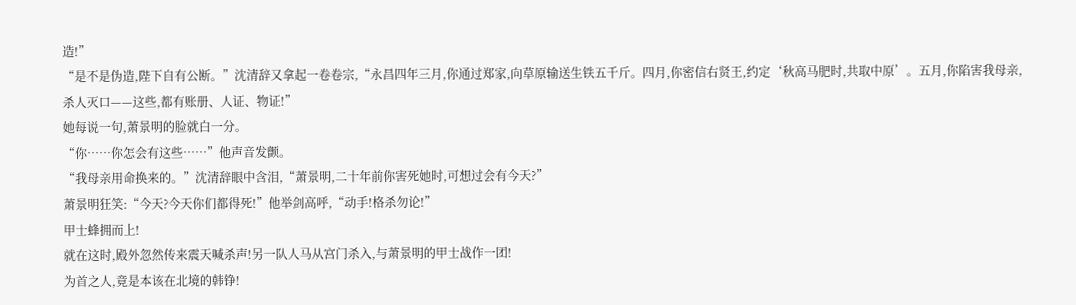造!”
“是不是伪造,陛下自有公断。”沈清辞又拿起一卷卷宗,“永昌四年三月,你通过郑家,向草原输送生铁五千斤。四月,你密信右贤王,约定‘秋高马肥时,共取中原’。五月,你陷害我母亲,杀人灭口——这些,都有账册、人证、物证!”
她每说一句,萧景明的脸就白一分。
“你……你怎会有这些……”他声音发颤。
“我母亲用命换来的。”沈清辞眼中含泪,“萧景明,二十年前你害死她时,可想过会有今天?”
萧景明狂笑:“今天?今天你们都得死!”他举剑高呼,“动手!格杀勿论!”
甲士蜂拥而上!
就在这时,殿外忽然传来震天喊杀声!另一队人马从宫门杀入,与萧景明的甲士战作一团!
为首之人,竟是本该在北境的韩铮!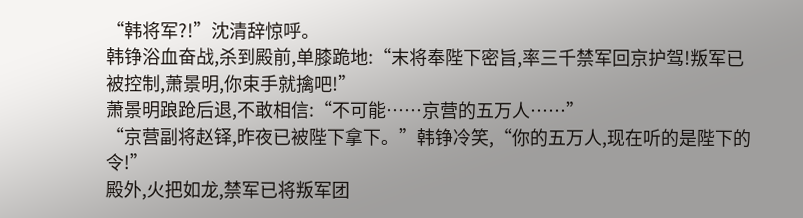“韩将军?!”沈清辞惊呼。
韩铮浴血奋战,杀到殿前,单膝跪地:“末将奉陛下密旨,率三千禁军回京护驾!叛军已被控制,萧景明,你束手就擒吧!”
萧景明踉跄后退,不敢相信:“不可能……京营的五万人……”
“京营副将赵铎,昨夜已被陛下拿下。”韩铮冷笑,“你的五万人,现在听的是陛下的令!”
殿外,火把如龙,禁军已将叛军团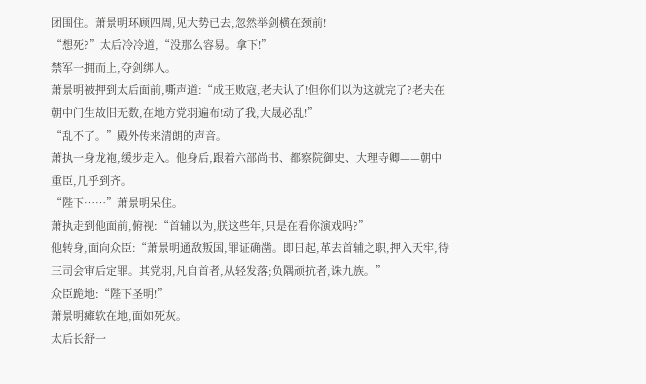团围住。萧景明环顾四周,见大势已去,忽然举剑横在颈前!
“想死?”太后冷冷道,“没那么容易。拿下!”
禁军一拥而上,夺剑绑人。
萧景明被押到太后面前,嘶声道:“成王败寇,老夫认了!但你们以为这就完了?老夫在朝中门生故旧无数,在地方党羽遍布!动了我,大晟必乱!”
“乱不了。”殿外传来清朗的声音。
萧执一身龙袍,缓步走入。他身后,跟着六部尚书、都察院御史、大理寺卿——朝中重臣,几乎到齐。
“陛下……”萧景明呆住。
萧执走到他面前,俯视:“首辅以为,朕这些年,只是在看你演戏吗?”
他转身,面向众臣:“萧景明通敌叛国,罪证确凿。即日起,革去首辅之职,押入天牢,待三司会审后定罪。其党羽,凡自首者,从轻发落;负隅顽抗者,诛九族。”
众臣跪地:“陛下圣明!”
萧景明瘫软在地,面如死灰。
太后长舒一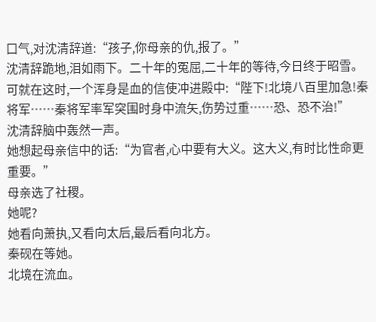口气,对沈清辞道:“孩子,你母亲的仇,报了。”
沈清辞跪地,泪如雨下。二十年的冤屈,二十年的等待,今日终于昭雪。
可就在这时,一个浑身是血的信使冲进殿中:“陛下!北境八百里加急!秦将军……秦将军率军突围时身中流矢,伤势过重……恐、恐不治!”
沈清辞脑中轰然一声。
她想起母亲信中的话:“为官者,心中要有大义。这大义,有时比性命更重要。”
母亲选了社稷。
她呢?
她看向萧执,又看向太后,最后看向北方。
秦砚在等她。
北境在流血。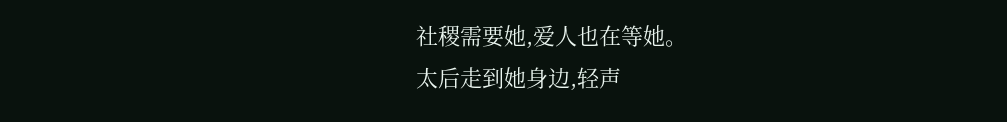社稷需要她,爱人也在等她。
太后走到她身边,轻声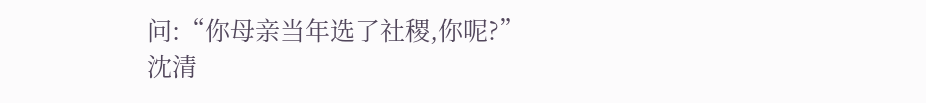问:“你母亲当年选了社稷,你呢?”
沈清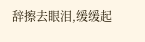辞擦去眼泪,缓缓起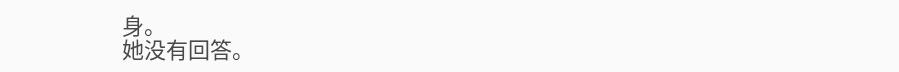身。
她没有回答。